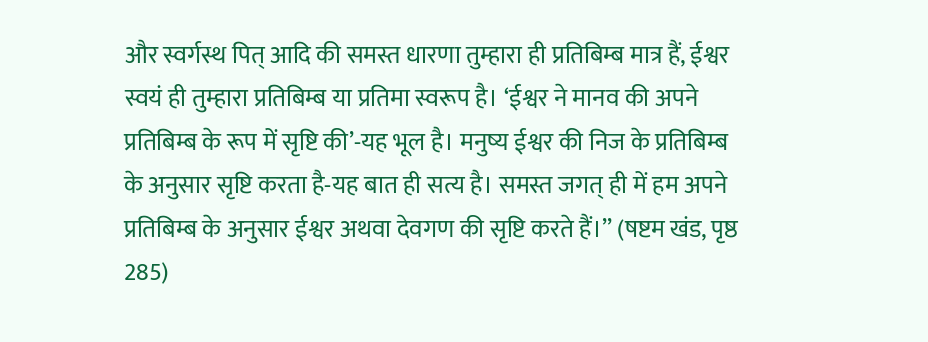और स्वर्गस्थ पित् आदि की समस्त धारणा तुम्हारा ही प्रतिबिम्ब मात्र हैं, ईश्वर स्वयं ही तुम्हारा प्रतिबिम्ब या प्रतिमा स्वरूप है। ‘ईश्वर ने मानव की अपने प्रतिबिम्ब के रूप में सृष्टि की’-यह भूल है। मनुष्य ईश्वर की निज के प्रतिबिम्ब के अनुसार सृष्टि करता है-यह बात ही सत्य है। समस्त जगत् ही में हम अपने प्रतिबिम्ब के अनुसार ईश्वर अथवा देवगण की सृष्टि करते हैं।’’ (षष्टम खंड, पृष्ठ 285)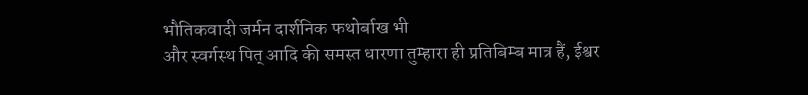भौतिकवादी जर्मन दार्शनिक फथोर्बाख भी
और स्वर्गस्थ पित् आदि की समस्त धारणा तुम्हारा ही प्रतिबिम्ब मात्र हैं, ईश्वर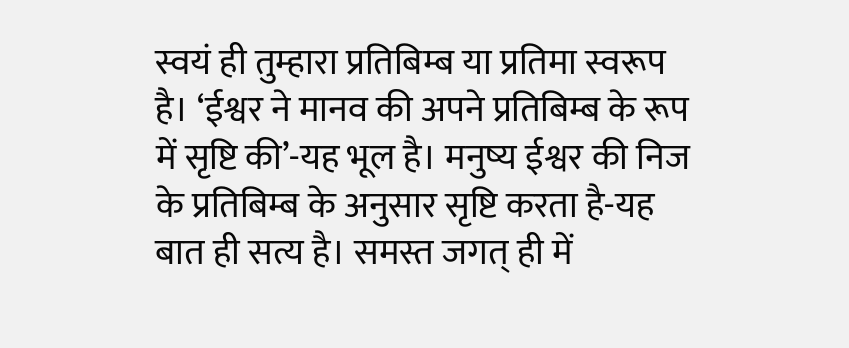स्वयं ही तुम्हारा प्रतिबिम्ब या प्रतिमा स्वरूप है। ‘ईश्वर ने मानव की अपने प्रतिबिम्ब के रूप में सृष्टि की’-यह भूल है। मनुष्य ईश्वर की निज के प्रतिबिम्ब के अनुसार सृष्टि करता है-यह बात ही सत्य है। समस्त जगत् ही में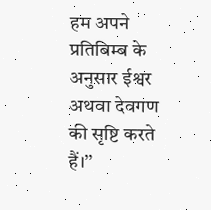हम अपने प्रतिबिम्ब के अनुसार ईश्वर अथवा देवगण की सृष्टि करते हैं।’’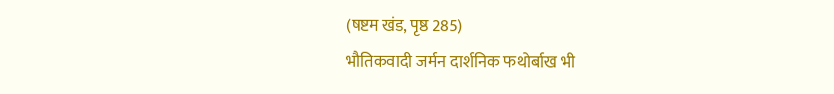(षष्टम खंड, पृष्ठ 285)
भौतिकवादी जर्मन दार्शनिक फथोर्बाख भी